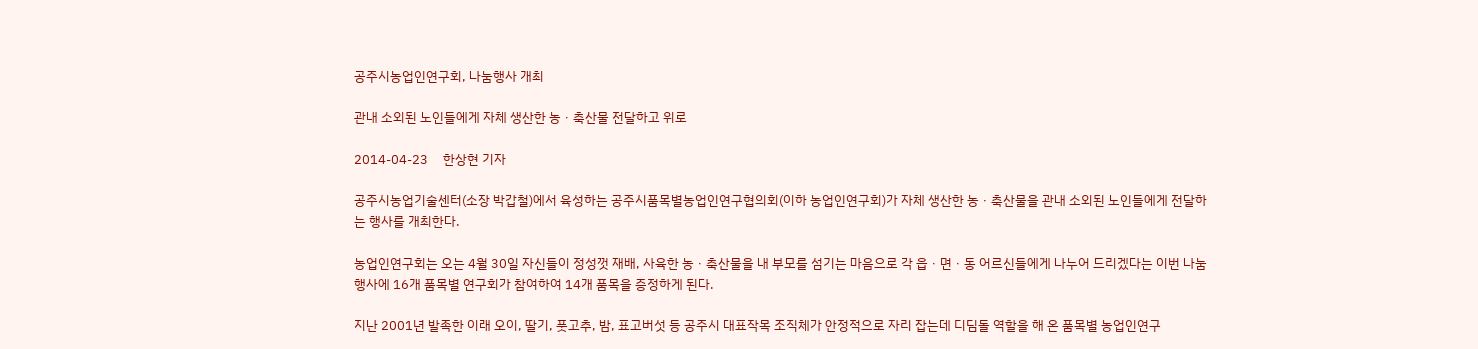공주시농업인연구회, 나눔행사 개최

관내 소외된 노인들에게 자체 생산한 농ㆍ축산물 전달하고 위로

2014-04-23     한상현 기자

공주시농업기술센터(소장 박갑철)에서 육성하는 공주시품목별농업인연구협의회(이하 농업인연구회)가 자체 생산한 농ㆍ축산물을 관내 소외된 노인들에게 전달하는 행사를 개최한다.

농업인연구회는 오는 4월 30일 자신들이 정성껏 재배, 사육한 농ㆍ축산물을 내 부모를 섬기는 마음으로 각 읍ㆍ면ㆍ동 어르신들에게 나누어 드리겠다는 이번 나눔행사에 16개 품목별 연구회가 참여하여 14개 품목을 증정하게 된다.

지난 2001년 발족한 이래 오이, 딸기, 풋고추, 밤, 표고버섯 등 공주시 대표작목 조직체가 안정적으로 자리 잡는데 디딤돌 역할을 해 온 품목별 농업인연구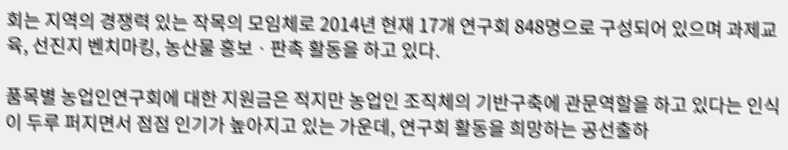회는 지역의 경쟁력 있는 작목의 모임체로 2014년 현재 17개 연구회 848명으로 구성되어 있으며 과제교육, 선진지 벤치마킹, 농산물 홍보ㆍ판촉 활동을 하고 있다.

품목별 농업인연구회에 대한 지원금은 적지만 농업인 조직체의 기반구축에 관문역할을 하고 있다는 인식이 두루 퍼지면서 점점 인기가 높아지고 있는 가운데, 연구회 활동을 희망하는 공선출하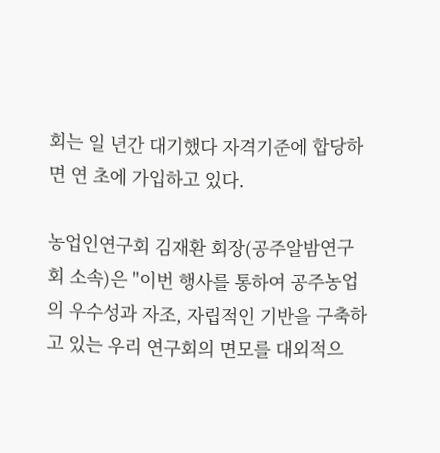회는 일 년간 대기했다 자격기준에 합당하면 연 초에 가입하고 있다.

농업인연구회 김재환 회장(공주알밤연구회 소속)은 "이번 행사를 통하여 공주농업의 우수성과 자조, 자립적인 기반을 구축하고 있는 우리 연구회의 면모를 대외적으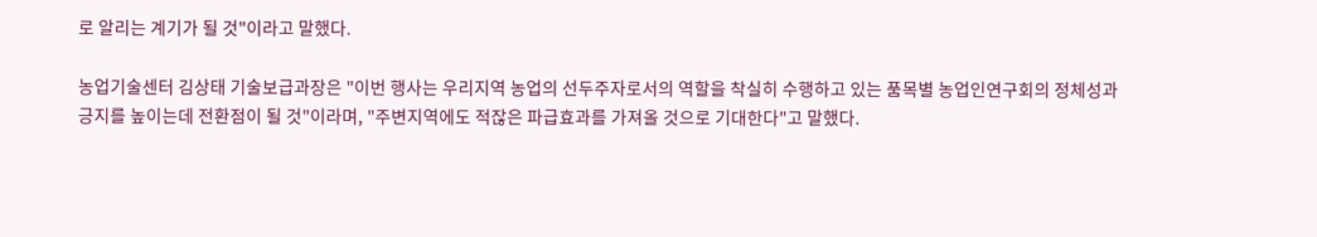로 알리는 계기가 될 것"이라고 말했다.

농업기술센터 김상태 기술보급과장은 "이번 행사는 우리지역 농업의 선두주자로서의 역할을 착실히 수행하고 있는 품목별 농업인연구회의 정체성과 긍지를 높이는데 전환점이 될 것"이라며, "주변지역에도 적잖은 파급효과를 가져올 것으로 기대한다"고 말했다.